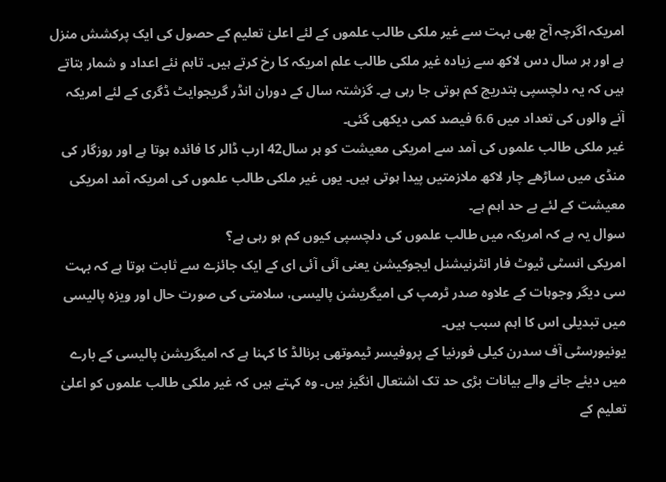امریکہ اگرچہ آج بھی بہت سے غیر ملکی طالب علموں کے لئے اعلیٰ تعلیم کے حصول کی ایک پرکشش منزل ہے اور ہر سال دس لاکھ سے زیادہ غیر ملکی طالب علم امریکہ کا رخ کرتے ہیں۔ تاہم نئے اعداد و شمار بتاتے ہیں کہ یہ دلچسپی بتدریج کم ہوتی جا رہی ہے۔ گزشتہ سال کے دوران انڈر گریجوایٹ ڈگری کے لئے امریکہ آنے والوں کی تعداد میں 6.6 فیصد کمی دیکھی گئی۔
غیر ملکی طالب علموں کی آمد سے امریکی معیشت کو ہر سال42 ارب ڈالر کا فائدہ ہوتا ہے اور روزگار کی منڈی میں ساڑھے چار لاکھ ملازمتیں پیدا ہوتی ہیں۔ یوں غیر ملکی طالب علموں کی امریکہ آمد امریکی معیشت کے لئے بے حد اہم ہے۔
سوال یہ ہے کہ امریکہ میں طالب علموں کی دلچسپی کیوں کم ہو رہی ہے؟
امریکی انسٹی ٹیوٹ فار انٹرنیشنل ایجوکیشن یعنی آئی آئی ای کے ایک جائزے سے ثابت ہوتا ہے کہ بہت سی دیگر وجوہات کے علاوہ صدر ٹرمپ کی امیگریشن پالیسی، سلامتی کی صورت حال اور ویزہ پالیسی میں تبدیلی اس کا اہم سبب ہیں۔
یونیورسٹی آف سدرن کیلی فورنیا کے پروفیسر ٹیموتھی برنالڈ کا کہنا ہے کہ امیگریشن پالیسی کے بارے میں دیئے جانے والے بیانات بڑی حد تک اشتعال انگیز ہیں۔ وہ کہتے ہیں کہ غیر ملکی طالب علموں کو اعلیٰ تعلیم کے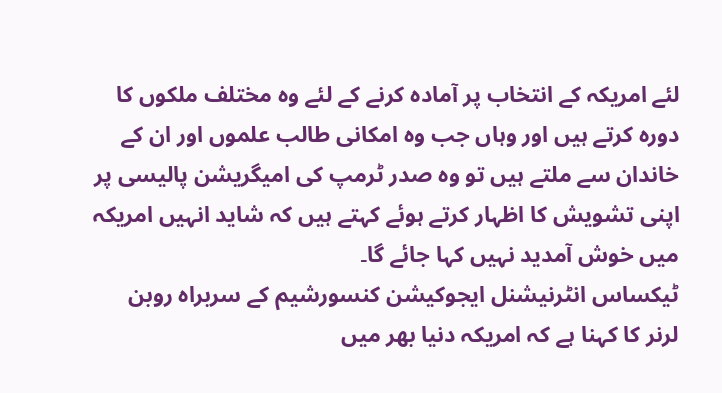لئے امریکہ کے انتخاب پر آمادہ کرنے کے لئے وہ مختلف ملکوں کا دورہ کرتے ہیں اور وہاں جب وہ امکانی طالب علموں اور ان کے خاندان سے ملتے ہیں تو وہ صدر ٹرمپ کی امیگریشن پالیسی پر اپنی تشویش کا اظہار کرتے ہوئے کہتے ہیں کہ شاید انہیں امریکہ میں خوش آمدید نہیں کہا جائے گا۔
ٹیکساس انٹرنیشنل ایجوکیشن کنسورشیم کے سربراہ روبن لرنر کا کہنا ہے کہ امریکہ دنیا بھر میں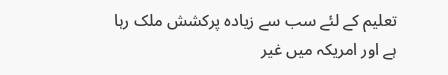تعلیم کے لئے سب سے زیادہ پرکشش ملک رہا ہے اور امریکہ میں غیر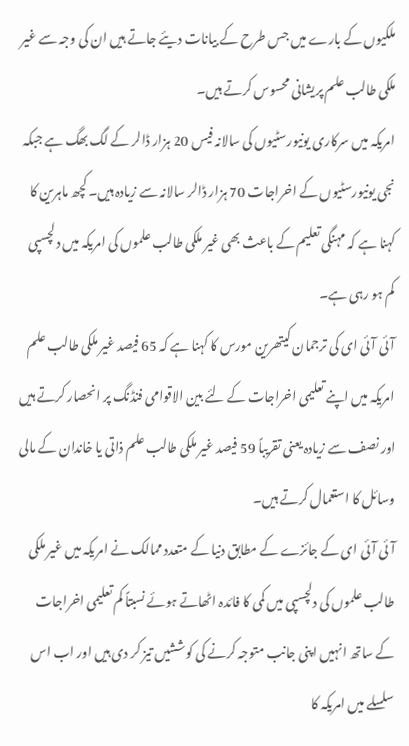ملکیوں کے بارے میں جس طرح کے بیانات دیئے جاتے ہیں ان کی وجہ سے غیر ملکی طالب علم پریشانی محسوس کرتے ہیں۔
امریکہ میں سرکاری یونیورسٹیوں کی سالانہ فیس 20 ہزار ڈالر کے لگ بھگ ہے جبکہ نجی یونیورسٹیوں کے اخراجات 70 ہزار ڈالر سالانہ سے زیادہ ہیں۔ کچھ ماہرین کا کہنا ہے کہ مہنگی تعلیم کے باعث بھی غیر ملکی طالب علموں کی امریکہ میں دلچسپی کم ہو رہی ہے۔
آئی آئی ای کی ترجمان کیتھرین مورس کا کہنا ہے کہ 65 فیصد غیر ملکی طالب علم امریکہ میں اپنے تعلیمی اخراجات کے لئے بین الاقوامی فنڈنگ پر انحصار کرتے ہیں اور نصف سے زیادہ یعنی تقریباً 59 فیصد غیر ملکی طالب علم ذاتی یا خاندان کے مالی وسائل کا استعمال کرتے ہیں۔
آئی آئی ای کے جائزے کے مطابق دنیا کے متعدد ممالک نے امریکہ میں غیر ملکی طالب علموں کی دلچسپی میں کمی کا فائدہ اٹھاتے ہوئے نسبتاً کم تعلیمی اخراجات کے ساتھ انہیں اپنی جانب متوجہ کرنے کی کوششیں تیز کر دی ہیں اور اب اس سلسلے میں امریکہ کا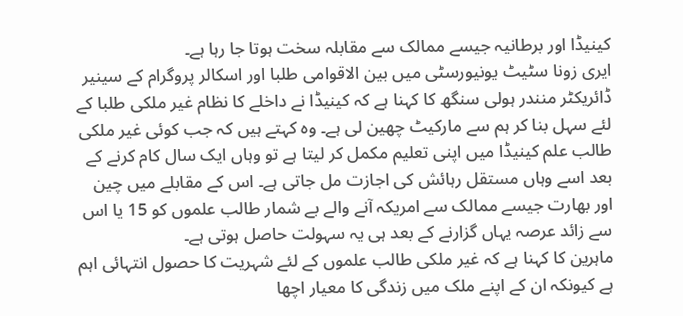کینیڈا اور برطانیہ جیسے ممالک سے مقابلہ سخت ہوتا جا رہا ہے۔
ایری زونا سٹیٹ یونیورسٹی میں بین الاقوامی طلبا اور اسکالر پروگرام کے سینیر ڈائریکٹر منندر ہولی سنگھ کا کہنا ہے کہ کینیڈا نے داخلے کا نظام غیر ملکی طلبا کے لئے سہل بنا کر ہم سے مارکیٹ چھین لی ہے۔ وہ کہتے ہیں کہ جب کوئی غیر ملکی طالب علم کینیڈا میں اپنی تعلیم مکمل کر لیتا ہے تو وہاں ایک سال کام کرنے کے بعد اسے وہاں مستقل رہائش کی اجازت مل جاتی ہے۔ اس کے مقابلے میں چین اور بھارت جیسے ممالک سے امریکہ آنے والے بے شمار طالب علموں کو 15 یا اس سے زائد عرصہ یہاں گزارنے کے بعد ہی یہ سہولت حاصل ہوتی ہے۔
ماہرین کا کہنا ہے کہ غیر ملکی طالب علموں کے لئے شہریت کا حصول انتہائی اہم ہے کیونکہ ان کے اپنے ملک میں زندگی کا معیار اچھا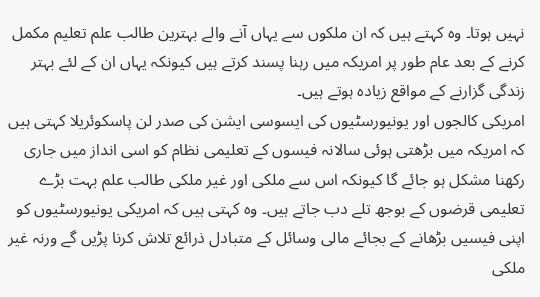نہیں ہوتا۔ وہ کہتے ہیں کہ ان ملکوں سے یہاں آنے والے بہترین طالب علم تعلیم مکمل کرنے کے بعد عام طور پر امریکہ میں رہنا پسند کرتے ہیں کیونکہ یہاں ان کے لئے بہتر زندگی گزارنے کے مواقع زیادہ ہوتے ہیں۔
امریکی کالجوں اور یونیورسٹیوں کی ایسوسی ایشن کی صدر لن پاسکوئریلا کہتی ہیں کہ امریکہ میں بڑھتی ہوئی سالانہ فیسوں کے تعلیمی نظام کو اسی انداز میں جاری رکھنا مشکل ہو جائے گا کیونکہ اس سے ملکی اور غیر ملکی طالب علم بہت بڑے تعلیمی قرضوں کے بوجھ تلے دب جاتے ہیں۔ وہ کہتی ہیں کہ امریکی یونیورسٹیوں کو اپنی فیسیں بڑھانے کے بجائے مالی وسائل کے متبادل ذرائع تلاش کرنا پڑیں گے ورنہ غیر ملکی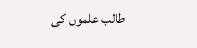طالب علموں کی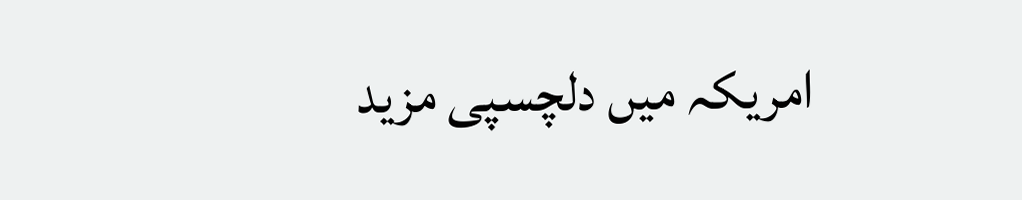امریکہ میں دلچسپی مزید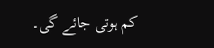کم ہوتی جائے گی۔